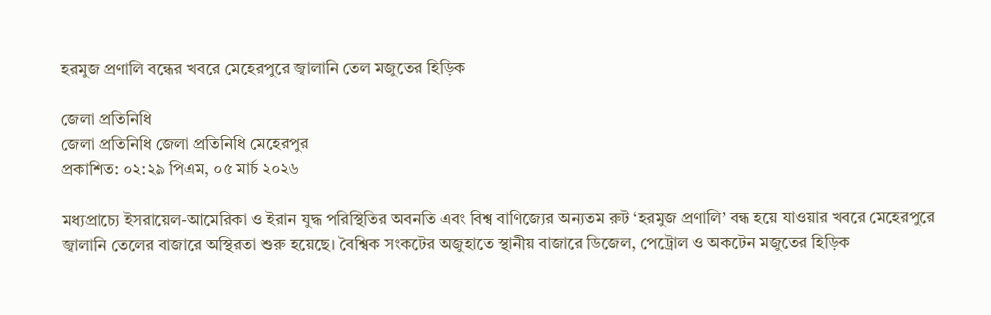হরমুজ প্রণালি বন্ধের খবরে মেহেরপুরে জ্বালানি তেল মজুতের হিড়িক

জেলা প্রতিনিধি
জেলা প্রতিনিধি জেলা প্রতিনিধি মেহেরপুর
প্রকাশিত: ০২:২৯ পিএম, ০৫ মার্চ ২০২৬

মধ্যপ্রাচ্যে ইসরায়েল-আমেরিকা ও ইরান যুদ্ধ পরিস্থিতির অবনতি এবং বিশ্ব বাণিজ্যের অন্যতম রুট ‘হরমুজ প্রণালি’ বন্ধ হয়ে যাওয়ার খবরে মেহেরপুরে জ্বালানি তেলের বাজারে অস্থিরতা শুরু হয়েছে। বৈশ্বিক সংকটের অজুহাতে স্থানীয় বাজারে ডিজেল, পেট্রোল ও অকটেন মজুতের হিড়িক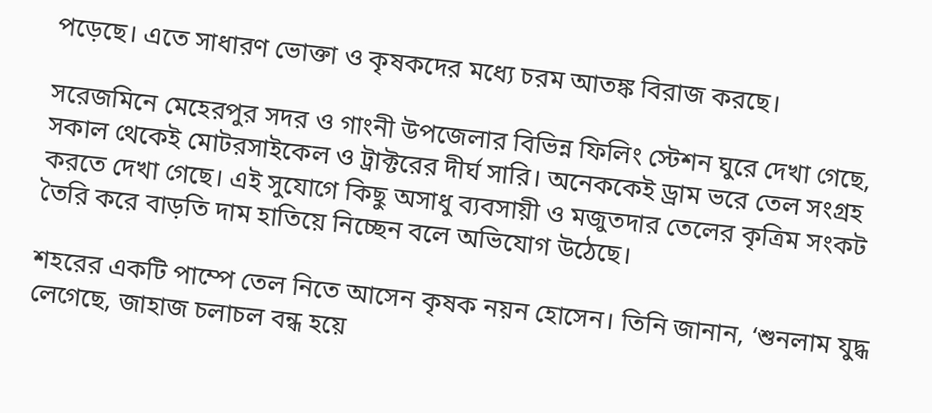পড়েছে। এতে সাধারণ ভোক্তা ও কৃষকদের মধ্যে চরম আতঙ্ক বিরাজ করছে।

সরেজমিনে মেহেরপুর সদর ও গাংনী উপজেলার বিভিন্ন ফিলিং স্টেশন ঘুরে দেখা গেছে, সকাল থেকেই মোটরসাইকেল ও ট্রাক্টরের দীর্ঘ সারি। অনেককেই ড্রাম ভরে তেল সংগ্রহ করতে দেখা গেছে। এই সুযোগে কিছু অসাধু ব্যবসায়ী ও মজুতদার তেলের কৃত্রিম সংকট তৈরি করে বাড়তি দাম হাতিয়ে নিচ্ছেন বলে অভিযোগ উঠেছে।

শহরের একটি পাম্পে তেল নিতে আসেন কৃষক নয়ন হোসেন। তিনি জানান, ‘শুনলাম যুদ্ধ লেগেছে, জাহাজ চলাচল বন্ধ হয়ে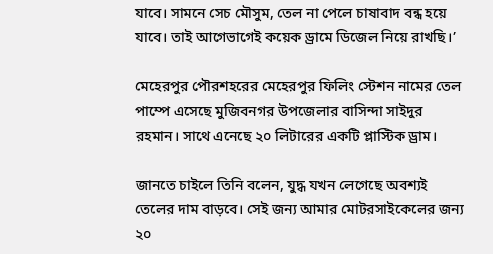যাবে। সামনে সেচ মৌসুম, তেল না পেলে চাষাবাদ বন্ধ হয়ে যাবে। তাই আগেভাগেই কয়েক ড্রামে ডিজেল নিয়ে রাখছি।’

মেহেরপুর পৌরশহরের মেহেরপুর ফিলিং স্টেশন নামের তেল পাম্পে এসেছে মুজিবনগর উপজেলার বাসিন্দা সাইদুর রহমান। সাথে এনেছে ২০ লিটারের একটি প্লাস্টিক ড্রাম।

জানতে চাইলে তিনি বলেন, যুদ্ধ যখন লেগেছে অবশ্যই তেলের দাম বাড়বে। সেই জন্য আমার মোটরসাইকেলের জন্য ২০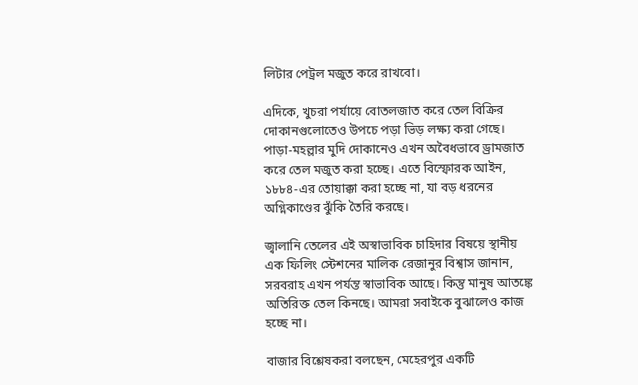লিটার পেট্রল মজুত করে রাখবো।

এদিকে, খুচরা পর্যায়ে বোতলজাত করে তেল বিক্রির দোকানগুলোতেও উপচে পড়া ভিড় লক্ষ্য করা গেছে। পাড়া-মহল্লার মুদি দোকানেও এখন অবৈধভাবে ড্রামজাত করে তেল মজুত করা হচ্ছে। এতে বিস্ফোরক আইন, ১৮৮৪-এর তোয়াক্কা করা হচ্ছে না, যা বড় ধরনের অগ্নিকাণ্ডের ঝুঁকি তৈরি করছে।

জ্বালানি তেলের এই অস্বাভাবিক চাহিদার বিষয়ে স্থানীয় এক ফিলিং স্টেশনের মালিক রেজানুর বিশ্বাস জানান, সরবরাহ এখন পর্যন্ত স্বাভাবিক আছে। কিন্তু মানুষ আতঙ্কে অতিরিক্ত তেল কিনছে। আমরা সবাইকে বুঝালেও কাজ হচ্ছে না।

বাজার বিশ্লেষকরা বলছেন, মেহেরপুর একটি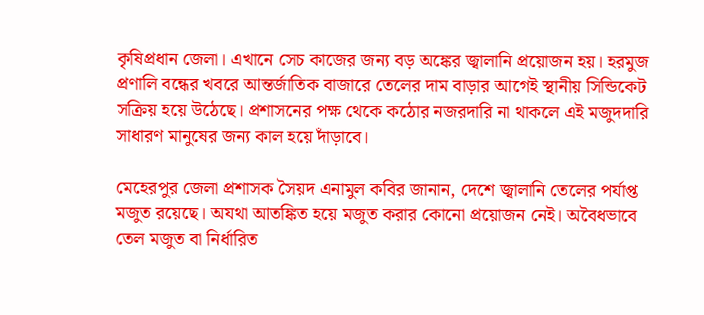কৃষিপ্রধান জেলা। এখানে সেচ কাজের জন্য বড় অঙ্কের জ্বালানি প্রয়োজন হয়। হরমুজ প্রণালি বন্ধের খবরে আন্তর্জাতিক বাজারে তেলের দাম বাড়ার আগেই স্থানীয় সিন্ডিকেট সক্রিয় হয়ে উঠেছে। প্রশাসনের পক্ষ থেকে কঠোর নজরদারি না থাকলে এই মজুদদারি সাধারণ মানুষের জন্য কাল হয়ে দাঁড়াবে।

মেহেরপুর জেলা প্রশাসক সৈয়দ এনামুল কবির জানান, দেশে জ্বালানি তেলের পর্যাপ্ত মজুত রয়েছে। অযথা আতঙ্কিত হয়ে মজুত করার কোনো প্রয়োজন নেই। অবৈধভাবে তেল মজুত বা নির্ধারিত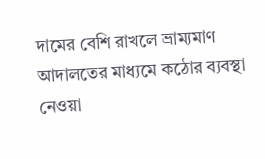দামের বেশি রাখলে ভ্রাম্যমাণ আদালতের মাধ্যমে কঠোর ব্যবস্থা নেওয়া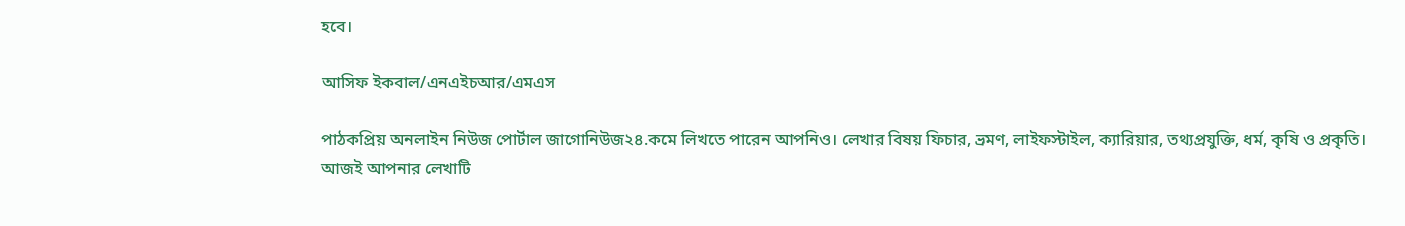হবে।

আসিফ ইকবাল/এনএইচআর/এমএস

পাঠকপ্রিয় অনলাইন নিউজ পোর্টাল জাগোনিউজ২৪.কমে লিখতে পারেন আপনিও। লেখার বিষয় ফিচার, ভ্রমণ, লাইফস্টাইল, ক্যারিয়ার, তথ্যপ্রযুক্তি, ধর্ম, কৃষি ও প্রকৃতি। আজই আপনার লেখাটি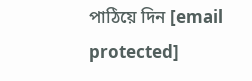পাঠিয়ে দিন [email protected]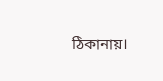ঠিকানায়।